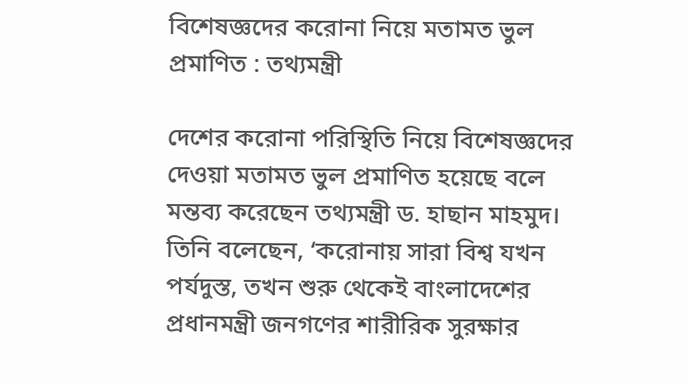বিশেষজ্ঞদের করোনা নিয়ে মতামত ভুল প্রমাণিত : তথ্যমন্ত্রী

দেশের করোনা পরিস্থিতি নিয়ে বিশেষজ্ঞদের দেওয়া মতামত ভুল প্রমাণিত হয়েছে বলে মন্তব্য করেছেন তথ্যমন্ত্রী ড. হাছান মাহমুদ। তিনি বলেছেন, ‘করোনায় সারা বিশ্ব যখন পর্যদুস্ত, তখন শুরু থেকেই বাংলাদেশের প্রধানমন্ত্রী জনগণের শারীরিক সুরক্ষার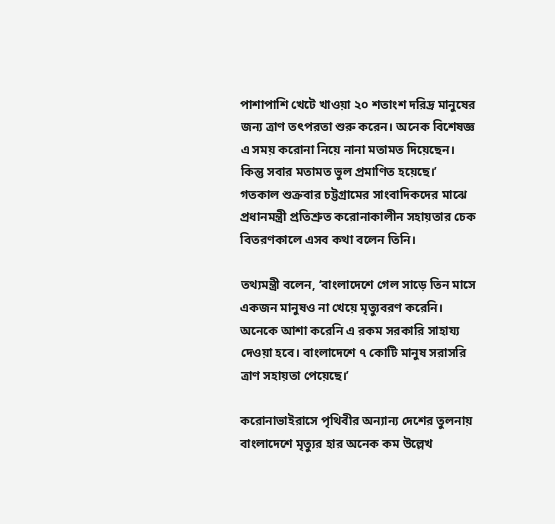পাশাপাশি খেটে খাওয়া ২০ শতাংশ দরিদ্র মানুষের জন্য ত্রাণ তৎপরতা শুরু করেন। অনেক বিশেষজ্ঞ এ সময় করোনা নিয়ে নানা মতামত দিয়েছেন। কিন্তু সবার মতামত ভুল প্রমাণিত হয়েছে।’ গতকাল শুক্রবার চট্টগ্রামের সাংবাদিকদের মাঝে প্রধানমন্ত্রী প্রতিশ্রুত করোনাকালীন সহায়তার চেক বিতরণকালে এসব কথা বলেন তিনি।

তথ্যমন্ত্রী বলেন, ‘বাংলাদেশে গেল সাড়ে তিন মাসে একজন মানুষও না খেয়ে মৃত্যুবরণ করেনি। অনেকে আশা করেনি এ রকম সরকারি সাহায্য দেওয়া হবে। বাংলাদেশে ৭ কোটি মানুষ সরাসরি ত্রাণ সহায়তা পেয়েছে।’

করোনাভাইরাসে পৃথিবীর অন্যান্য দেশের তুলনায় বাংলাদেশে মৃত্যুর হার অনেক কম উল্লেখ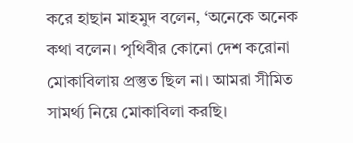করে হাছান মাহমুদ বলেন, ‘অনেকে অনেক কথা বলেন। পৃথিবীর কোনো দেশ করোনা মোকাবিলায় প্রস্তুত ছিল না। আমরা সীমিত সামর্থ্য নিয়ে মোকাবিলা করছি।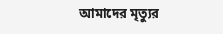আমাদের মৃত্যুর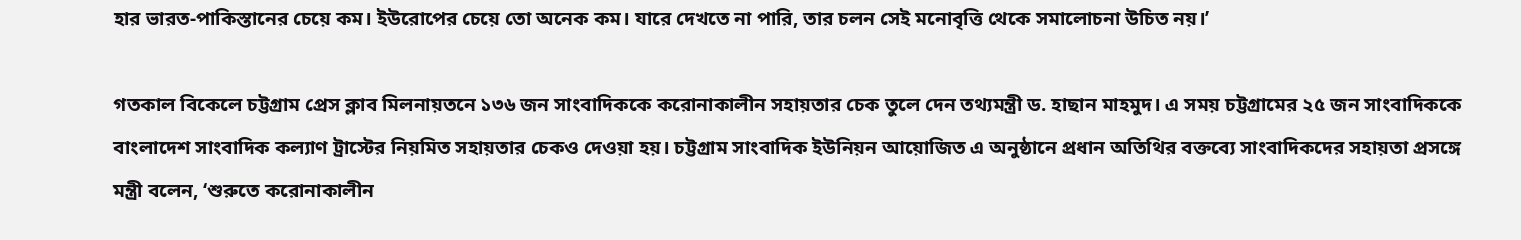হার ভারত-পাকিস্তানের চেয়ে কম। ইউরোপের চেয়ে তো অনেক কম। যারে দেখতে না পারি, তার চলন সেই মনোবৃত্তি থেকে সমালোচনা উচিত নয়।’

গতকাল বিকেলে চট্টগ্রাম প্রেস ক্লাব মিলনায়তনে ১৩৬ জন সাংবাদিককে করোনাকালীন সহায়তার চেক তুলে দেন তথ্যমন্ত্রী ড. হাছান মাহমুদ। এ সময় চট্টগ্রামের ২৫ জন সাংবাদিককে বাংলাদেশ সাংবাদিক কল্যাণ ট্রাস্টের নিয়মিত সহায়তার চেকও দেওয়া হয়। চট্টগ্রাম সাংবাদিক ইউনিয়ন আয়োজিত এ অনুষ্ঠানে প্রধান অতিথির বক্তব্যে সাংবাদিকদের সহায়তা প্রসঙ্গে মন্ত্রী বলেন, ‘শুরুতে করোনাকালীন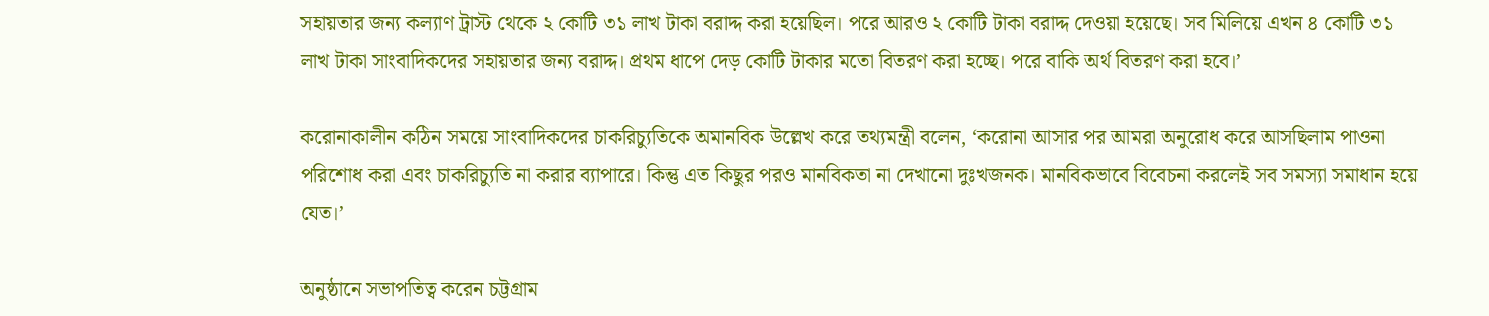সহায়তার জন্য কল্যাণ ট্রাস্ট থেকে ২ কোটি ৩১ লাখ টাকা বরাদ্দ করা হয়েছিল। পরে আরও ২ কোটি টাকা বরাদ্দ দেওয়া হয়েছে। সব মিলিয়ে এখন ৪ কোটি ৩১ লাখ টাকা সাংবাদিকদের সহায়তার জন্য বরাদ্দ। প্রথম ধাপে দেড় কোটি টাকার মতো বিতরণ করা হচ্ছে। পরে বাকি অর্থ বিতরণ করা হবে।’

করোনাকালীন কঠিন সময়ে সাংবাদিকদের চাকরিচ্যুতিকে অমানবিক উল্লেখ করে তথ্যমন্ত্রী বলেন, ‘করোনা আসার পর আমরা অনুরোধ করে আসছিলাম পাওনা পরিশোধ করা এবং চাকরিচ্যুতি না করার ব্যাপারে। কিন্তু এত কিছুর পরও মানবিকতা না দেখানো দুঃখজনক। মানবিকভাবে বিবেচনা করলেই সব সমস্যা সমাধান হয়ে যেত।’

অনুষ্ঠানে সভাপতিত্ব করেন চট্টগ্রাম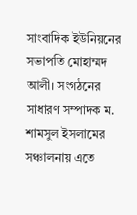সাংবাদিক ইউনিয়নের সভাপতি মোহাম্মদ আলী। সংগঠনের সাধারণ সম্পাদক ম. শামসুল ইসলামের সঞ্চালনায় এতে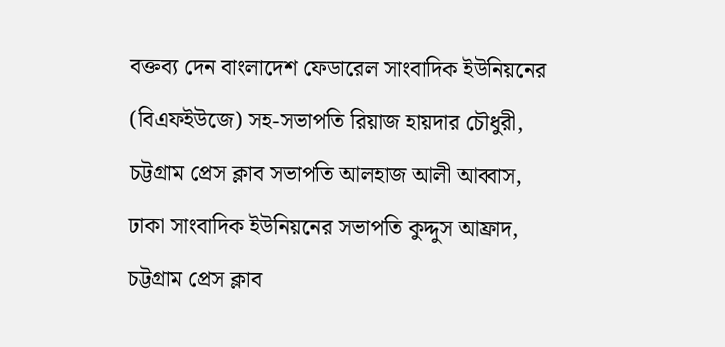বক্তব্য দেন বাংলাদেশ ফেডারেল সাংবাদিক ইউনিয়নের (বিএফইউজে) সহ-সভাপতি রিয়াজ হায়দার চৌধুরী, চট্টগ্রাম প্রেস ক্লাব সভাপতি আলহাজ আলী আব্বাস, ঢাকা সাংবাদিক ইউনিয়নের সভাপতি কুদ্দুস আফ্রাদ, চট্টগ্রাম প্রেস ক্লাব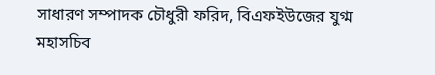সাধারণ সম্পাদক চৌধুরী ফরিদ, বিএফইউজের যুগ্ম মহাসচিব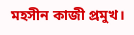মহসীন কাজী প্রমুখ।